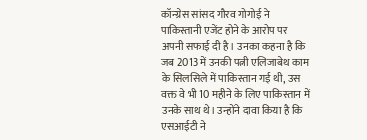कॉन्ग्रेस सांसद गौरव गोगोई ने पाकिस्तानी एजेंट होने के आरोप पर अपनी सफाई दी है। उनका कहना है कि जब 2013 में उनकी पत्नी एलिजाबेथ काम के सिलसिले में पाकिस्तान गई थी, उस वक्त वे भी 10 महीने के लिए पाकिस्तान में उनके साथ थे। उन्होंने दावा किया है कि एसआईटी ने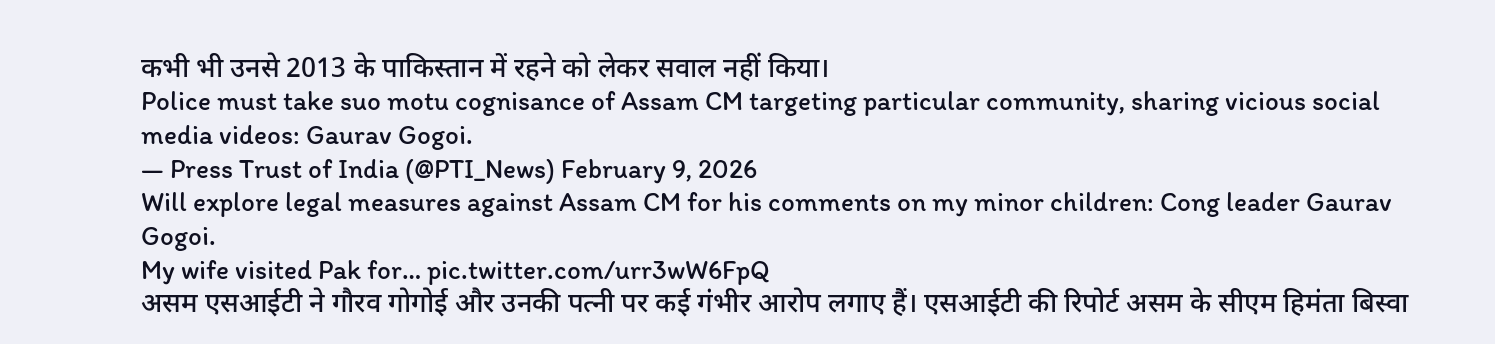कभी भी उनसे 2013 के पाकिस्तान में रहने को लेकर सवाल नहीं किया।
Police must take suo motu cognisance of Assam CM targeting particular community, sharing vicious social media videos: Gaurav Gogoi.
— Press Trust of India (@PTI_News) February 9, 2026
Will explore legal measures against Assam CM for his comments on my minor children: Cong leader Gaurav Gogoi.
My wife visited Pak for… pic.twitter.com/urr3wW6FpQ
असम एसआईटी ने गौरव गोगोई और उनकी पत्नी पर कई गंभीर आरोप लगाए हैं। एसआईटी की रिपोर्ट असम के सीएम हिमंता बिस्वा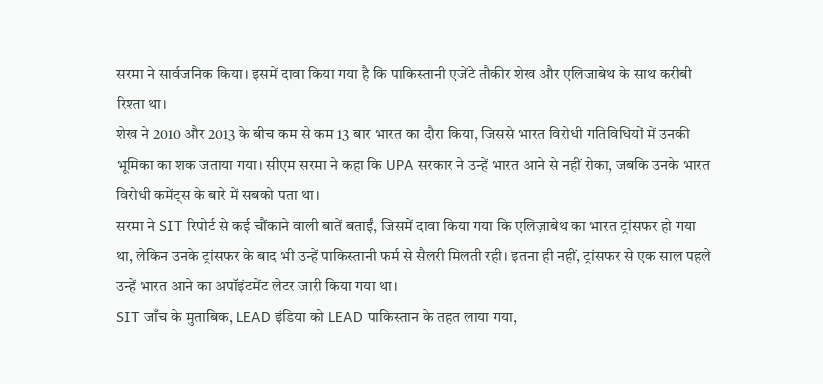सरमा ने सार्वजनिक किया। इसमें दावा किया गया है कि पाकिस्तानी एजेंटे तौकीर शेख और एलिजाबेथ के साथ करीबी रिश्ता था।
शेख ने 2010 और 2013 के बीच कम से कम 13 बार भारत का दौरा किया, जिससे भारत विरोधी गतिविधियों में उनकी भूमिका का शक जताया गया। सीएम सरमा ने कहा कि UPA सरकार ने उन्हें भारत आने से नहीं रोका, जबकि उनके भारत विरोधी कमेंट्स के बारे में सबको पता था।
सरमा ने SIT रिपोर्ट से कई चौंकाने वाली बातें बताईं, जिसमें दावा किया गया कि एलिज़ाबेथ का भारत ट्रांसफर हो गया था, लेकिन उनके ट्रांसफर के बाद भी उन्हें पाकिस्तानी फर्म से सैलरी मिलती रही। इतना ही नहीं, ट्रांसफर से एक साल पहले उन्हें भारत आने का अपॉइंटमेंट लेटर जारी किया गया था।
SIT जाँच के मुताबिक, LEAD इंडिया को LEAD पाकिस्तान के तहत लाया गया,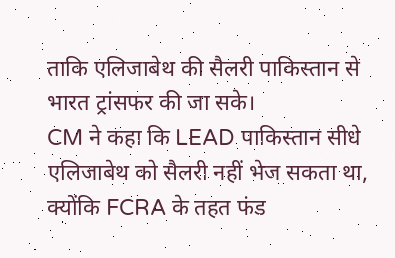ताकि एलिजाबेथ की सैलरी पाकिस्तान से भारत ट्रांसफर की जा सके।
CM ने कहा कि LEAD पाकिस्तान सीधे एलिजाबेथ को सैलरी नहीं भेज सकता था, क्योंकि FCRA के तहत फंड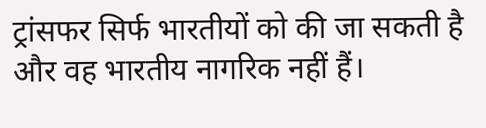ट्रांसफर सिर्फ भारतीयों को की जा सकती है और वह भारतीय नागरिक नहीं हैं।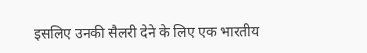इसलिए उनकी सैलरी देने के लिए एक भारतीय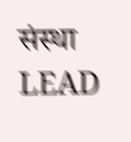संस्था LEAD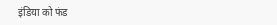इंडिया को फंड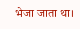भेजा जाता था।